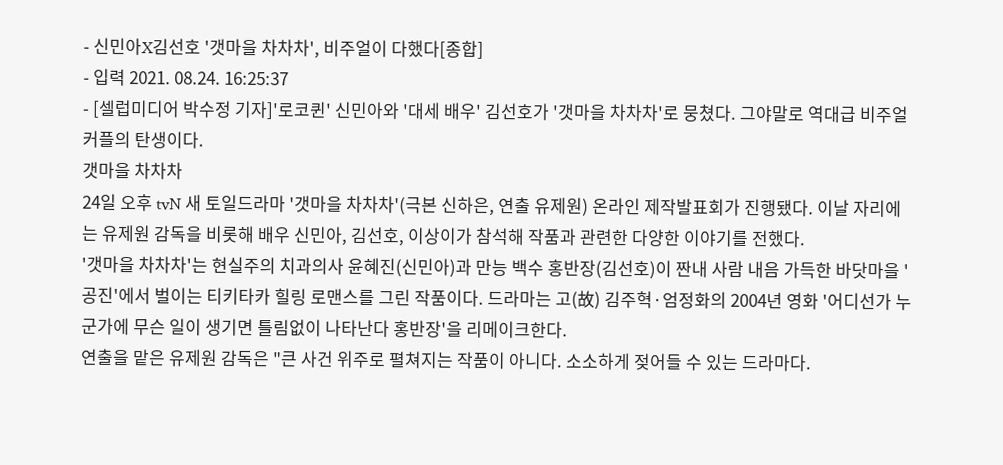- 신민아X김선호 '갯마을 차차차', 비주얼이 다했다[종합]
- 입력 2021. 08.24. 16:25:37
- [셀럽미디어 박수정 기자]'로코퀸' 신민아와 '대세 배우' 김선호가 '갯마을 차차차'로 뭉쳤다. 그야말로 역대급 비주얼 커플의 탄생이다.
갯마을 차차차
24일 오후 tvN 새 토일드라마 '갯마을 차차차'(극본 신하은, 연출 유제원) 온라인 제작발표회가 진행됐다. 이날 자리에는 유제원 감독을 비롯해 배우 신민아, 김선호, 이상이가 참석해 작품과 관련한 다양한 이야기를 전했다.
'갯마을 차차차'는 현실주의 치과의사 윤혜진(신민아)과 만능 백수 홍반장(김선호)이 짠내 사람 내음 가득한 바닷마을 '공진'에서 벌이는 티키타카 힐링 로맨스를 그린 작품이다. 드라마는 고(故) 김주혁·엄정화의 2004년 영화 '어디선가 누군가에 무슨 일이 생기면 틀림없이 나타난다 홍반장'을 리메이크한다.
연출을 맡은 유제원 감독은 "큰 사건 위주로 펼쳐지는 작품이 아니다. 소소하게 젖어들 수 있는 드라마다.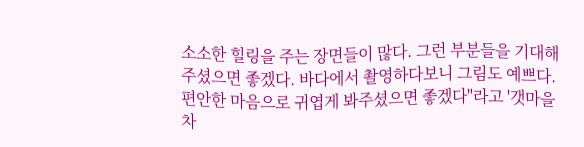소소한 힐링을 주는 장면들이 많다. 그런 부분들을 기대해주셨으면 좋겠다. 바다에서 촬영하다보니 그림도 예쁘다. 편안한 마음으로 귀엽게 봐주셨으면 좋겠다"라고 '갯마을 차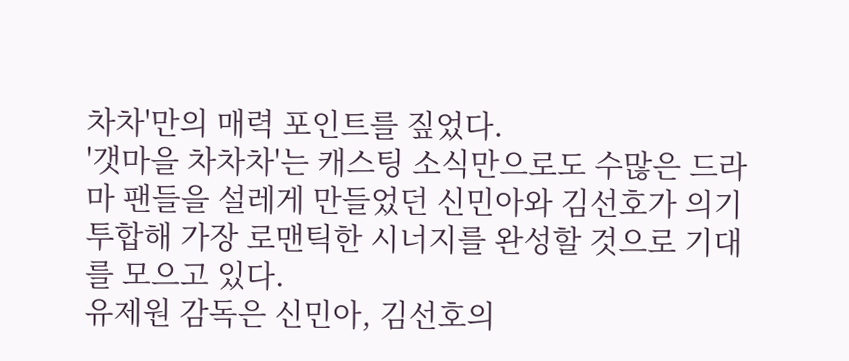차차'만의 매력 포인트를 짚었다.
'갯마을 차차차'는 캐스팅 소식만으로도 수많은 드라마 팬들을 설레게 만들었던 신민아와 김선호가 의기투합해 가장 로맨틱한 시너지를 완성할 것으로 기대를 모으고 있다.
유제원 감독은 신민아, 김선호의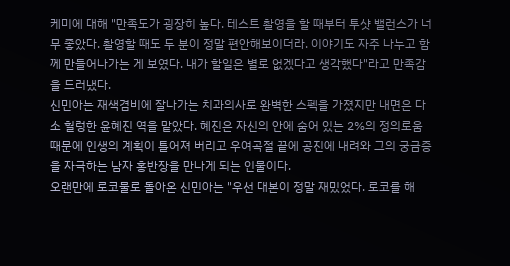케미에 대해 "만족도가 굉장히 높다. 테스트 촬영을 할 때부터 투샷 밸런스가 너무 좋았다. 촬영할 때도 두 분이 정말 편안해보이더라. 이야기도 자주 나누고 함께 만들어나가는 게 보였다. 내가 할일은 별로 없겠다고 생각했다"라고 만족감을 드러냈다.
신민아는 재색겸비에 잘나가는 치과의사로 완벽한 스펙을 가졌지만 내면은 다소 헐렁한 윤혜진 역을 맡았다. 혜진은 자신의 안에 숨어 있는 2%의 정의로움 때문에 인생의 계획이 틀어져 버리고 우여곡절 끝에 공진에 내려와 그의 궁금증을 자극하는 남자 홍반장을 만나게 되는 인물이다.
오랜만에 로코물로 돌아온 신민아는 "우선 대본이 정말 재밌었다. 로코를 해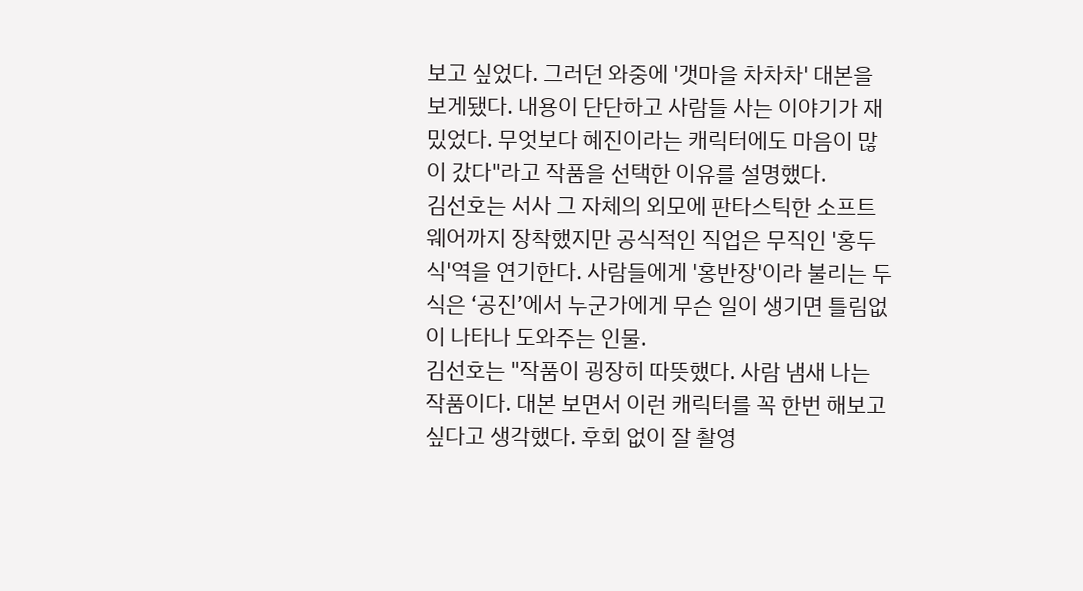보고 싶었다. 그러던 와중에 '갯마을 차차차' 대본을 보게됐다. 내용이 단단하고 사람들 사는 이야기가 재밌었다. 무엇보다 혜진이라는 캐릭터에도 마음이 많이 갔다"라고 작품을 선택한 이유를 설명했다.
김선호는 서사 그 자체의 외모에 판타스틱한 소프트웨어까지 장착했지만 공식적인 직업은 무직인 '홍두식'역을 연기한다. 사람들에게 '홍반장'이라 불리는 두식은 ‘공진’에서 누군가에게 무슨 일이 생기면 틀림없이 나타나 도와주는 인물.
김선호는 "작품이 굉장히 따뜻했다. 사람 냄새 나는 작품이다. 대본 보면서 이런 캐릭터를 꼭 한번 해보고 싶다고 생각했다. 후회 없이 잘 촬영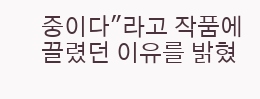중이다"라고 작품에 끌렸던 이유를 밝혔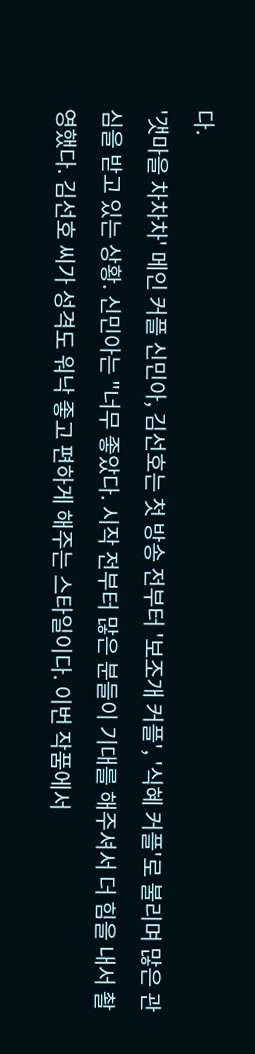다.
'갯마을 차차차' 메인 커플 신민아, 김선호는 첫 방송 전부터 '보조개 커플', '식혜 커플'로 불리며 많은 관심을 받고 있는 상황. 신민아는 "너무 좋았다. 시작 전부터 많은 분들이 기대를 해주셔서 더 힘을 내서 촬영했다. 김선호 씨가 성격도 워낙 좋고 편하게 해주는 스타일이다. 이번 작품에서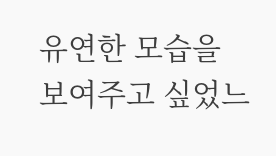유연한 모습을 보여주고 싶었느